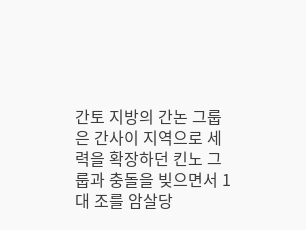간토 지방의 간논 그룹은 간사이 지역으로 세력을 확장하던 킨노 그룹과 충돌을 빚으면서 1대 조를 암살당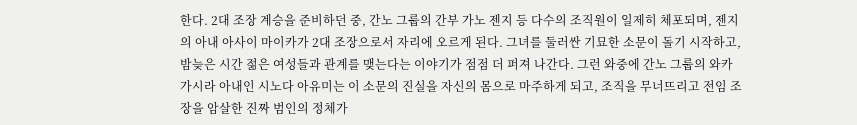한다. 2대 조장 계승을 준비하던 중, 간노 그룹의 간부 가노 젠지 등 다수의 조직원이 일제히 체포되며, 젠지의 아내 아사이 마이카가 2대 조장으로서 자리에 오르게 된다. 그녀를 둘러싼 기묘한 소문이 돌기 시작하고, 밤늦은 시간 젊은 여성들과 관계를 맺는다는 이야기가 점점 더 퍼져 나간다. 그런 와중에 간노 그룹의 와카가시라 아내인 시노다 아유미는 이 소문의 진실을 자신의 몸으로 마주하게 되고, 조직을 무너뜨리고 전임 조장을 암살한 진짜 범인의 정체가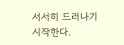서서히 드러나기 시작한다.